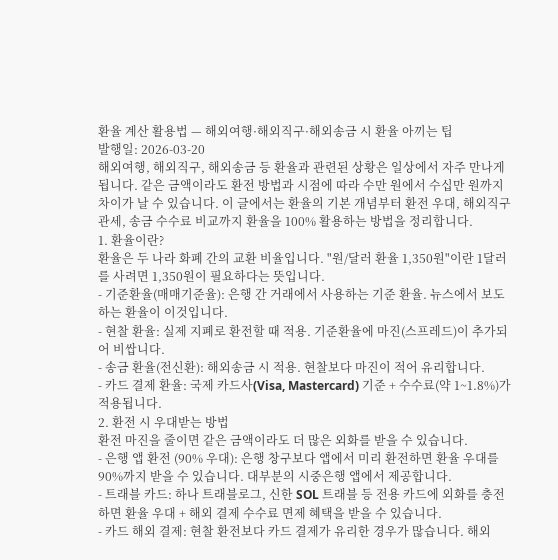환율 계산 활용법 — 해외여행·해외직구·해외송금 시 환율 아끼는 팁
발행일: 2026-03-20
해외여행, 해외직구, 해외송금 등 환율과 관련된 상황은 일상에서 자주 만나게 됩니다. 같은 금액이라도 환전 방법과 시점에 따라 수만 원에서 수십만 원까지 차이가 날 수 있습니다. 이 글에서는 환율의 기본 개념부터 환전 우대, 해외직구 관세, 송금 수수료 비교까지 환율을 100% 활용하는 방법을 정리합니다.
1. 환율이란?
환율은 두 나라 화폐 간의 교환 비율입니다. "원/달러 환율 1,350원"이란 1달러를 사려면 1,350원이 필요하다는 뜻입니다.
- 기준환율(매매기준율): 은행 간 거래에서 사용하는 기준 환율. 뉴스에서 보도하는 환율이 이것입니다.
- 현찰 환율: 실제 지폐로 환전할 때 적용. 기준환율에 마진(스프레드)이 추가되어 비쌉니다.
- 송금 환율(전신환): 해외송금 시 적용. 현찰보다 마진이 적어 유리합니다.
- 카드 결제 환율: 국제 카드사(Visa, Mastercard) 기준 + 수수료(약 1~1.8%)가 적용됩니다.
2. 환전 시 우대받는 방법
환전 마진을 줄이면 같은 금액이라도 더 많은 외화를 받을 수 있습니다.
- 은행 앱 환전 (90% 우대): 은행 창구보다 앱에서 미리 환전하면 환율 우대를 90%까지 받을 수 있습니다. 대부분의 시중은행 앱에서 제공합니다.
- 트래블 카드: 하나 트래블로그, 신한 SOL 트래블 등 전용 카드에 외화를 충전하면 환율 우대 + 해외 결제 수수료 면제 혜택을 받을 수 있습니다.
- 카드 해외 결제: 현찰 환전보다 카드 결제가 유리한 경우가 많습니다. 해외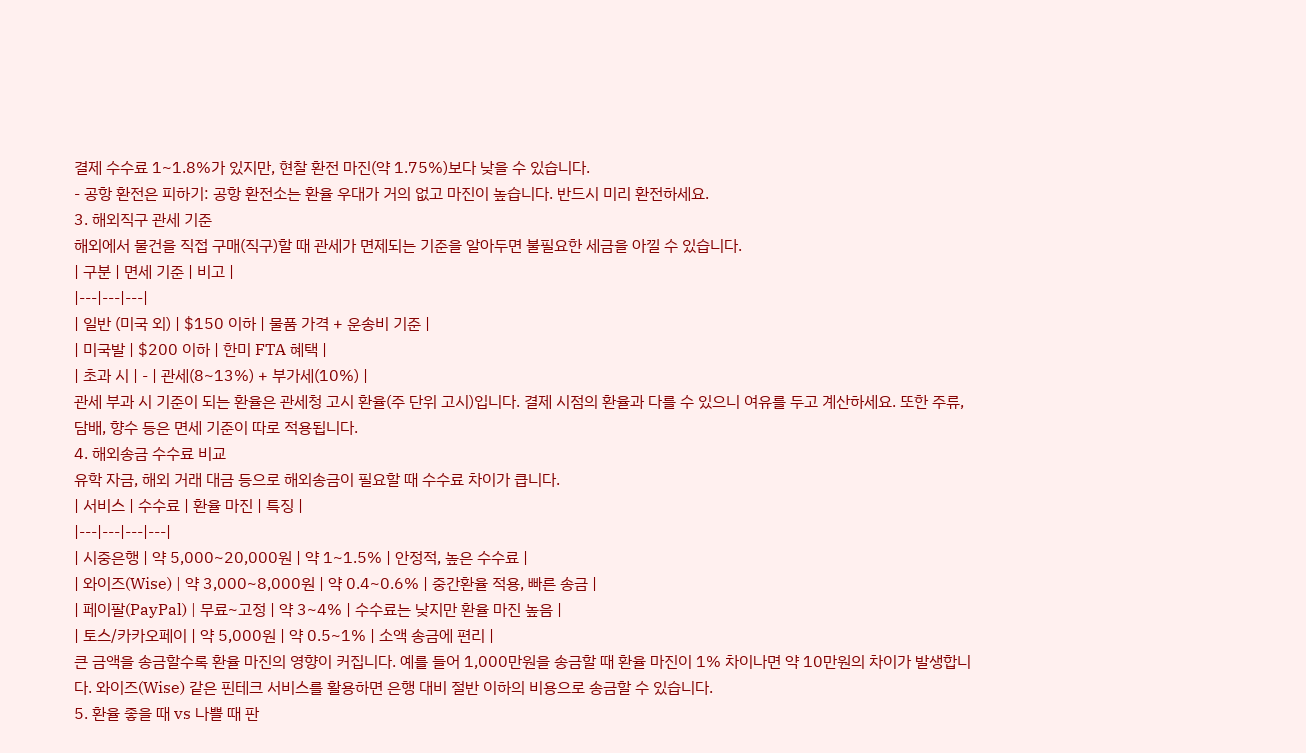결제 수수료 1~1.8%가 있지만, 현찰 환전 마진(약 1.75%)보다 낮을 수 있습니다.
- 공항 환전은 피하기: 공항 환전소는 환율 우대가 거의 없고 마진이 높습니다. 반드시 미리 환전하세요.
3. 해외직구 관세 기준
해외에서 물건을 직접 구매(직구)할 때 관세가 면제되는 기준을 알아두면 불필요한 세금을 아낄 수 있습니다.
| 구분 | 면세 기준 | 비고 |
|---|---|---|
| 일반 (미국 외) | $150 이하 | 물품 가격 + 운송비 기준 |
| 미국발 | $200 이하 | 한미 FTA 혜택 |
| 초과 시 | - | 관세(8~13%) + 부가세(10%) |
관세 부과 시 기준이 되는 환율은 관세청 고시 환율(주 단위 고시)입니다. 결제 시점의 환율과 다를 수 있으니 여유를 두고 계산하세요. 또한 주류, 담배, 향수 등은 면세 기준이 따로 적용됩니다.
4. 해외송금 수수료 비교
유학 자금, 해외 거래 대금 등으로 해외송금이 필요할 때 수수료 차이가 큽니다.
| 서비스 | 수수료 | 환율 마진 | 특징 |
|---|---|---|---|
| 시중은행 | 약 5,000~20,000원 | 약 1~1.5% | 안정적, 높은 수수료 |
| 와이즈(Wise) | 약 3,000~8,000원 | 약 0.4~0.6% | 중간환율 적용, 빠른 송금 |
| 페이팔(PayPal) | 무료~고정 | 약 3~4% | 수수료는 낮지만 환율 마진 높음 |
| 토스/카카오페이 | 약 5,000원 | 약 0.5~1% | 소액 송금에 편리 |
큰 금액을 송금할수록 환율 마진의 영향이 커집니다. 예를 들어 1,000만원을 송금할 때 환율 마진이 1% 차이나면 약 10만원의 차이가 발생합니다. 와이즈(Wise) 같은 핀테크 서비스를 활용하면 은행 대비 절반 이하의 비용으로 송금할 수 있습니다.
5. 환율 좋을 때 vs 나쁠 때 판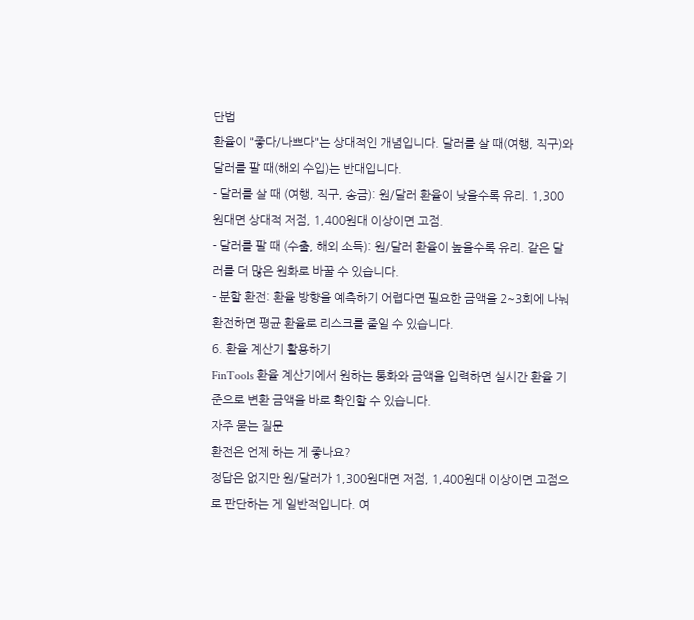단법
환율이 "좋다/나쁘다"는 상대적인 개념입니다. 달러를 살 때(여행, 직구)와 달러를 팔 때(해외 수입)는 반대입니다.
- 달러를 살 때 (여행, 직구, 송금): 원/달러 환율이 낮을수록 유리. 1,300원대면 상대적 저점, 1,400원대 이상이면 고점.
- 달러를 팔 때 (수출, 해외 소득): 원/달러 환율이 높을수록 유리. 같은 달러를 더 많은 원화로 바꿀 수 있습니다.
- 분할 환전: 환율 방향을 예측하기 어렵다면 필요한 금액을 2~3회에 나눠 환전하면 평균 환율로 리스크를 줄일 수 있습니다.
6. 환율 계산기 활용하기
FinTools 환율 계산기에서 원하는 통화와 금액을 입력하면 실시간 환율 기준으로 변환 금액을 바로 확인할 수 있습니다.
자주 묻는 질문
환전은 언제 하는 게 좋나요?
정답은 없지만 원/달러가 1,300원대면 저점, 1,400원대 이상이면 고점으로 판단하는 게 일반적입니다. 여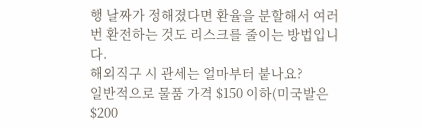행 날짜가 정해졌다면 환율을 분할해서 여러 번 환전하는 것도 리스크를 줄이는 방법입니다.
해외직구 시 관세는 얼마부터 붙나요?
일반적으로 물품 가격 $150 이하(미국발은 $200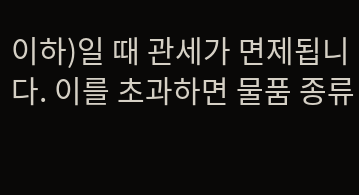이하)일 때 관세가 면제됩니다. 이를 초과하면 물품 종류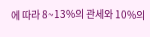에 따라 8~13%의 관세와 10%의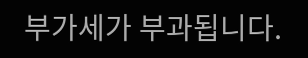부가세가 부과됩니다.